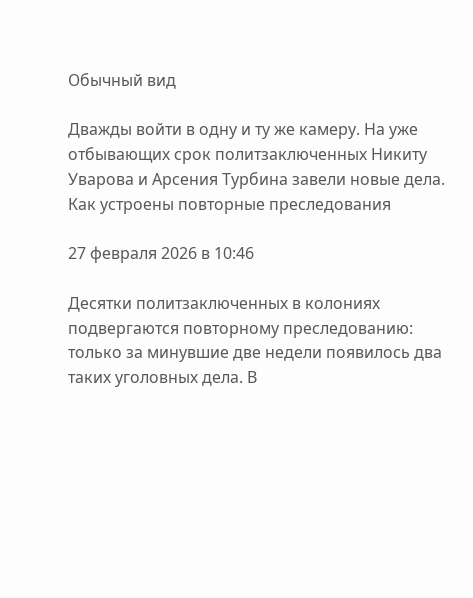Обычный вид

Дважды войти в одну и ту же камеру. На уже отбывающих срок политзаключенных Никиту Уварова и Арсения Турбина завели новые дела. Как устроены повторные преследования

27 февраля 2026 в 10:46

Десятки политзаключенных в колониях подвергаются повторному преследованию: только за минувшие две недели появилось два таких уголовных дела. В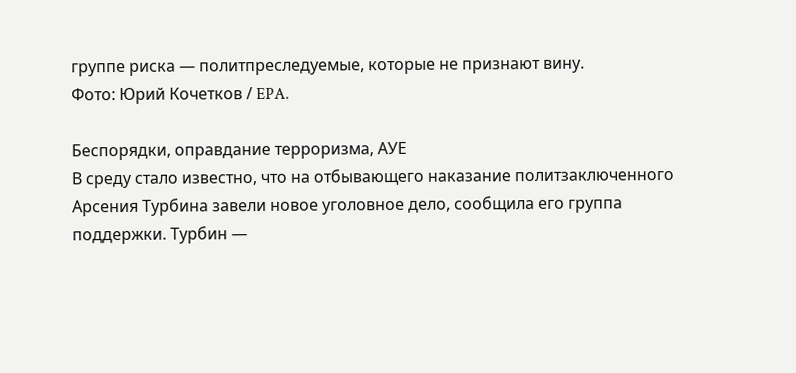группе риска — политпреследуемые, которые не признают вину.
Фото: Юрий Кочетков / EPA.

Беспорядки, оправдание терроризма, АУЕ
В среду стало известно, что на отбывающего наказание политзаключенного Арсения Турбина завели новое уголовное дело, сообщила его группа поддержки. Турбин —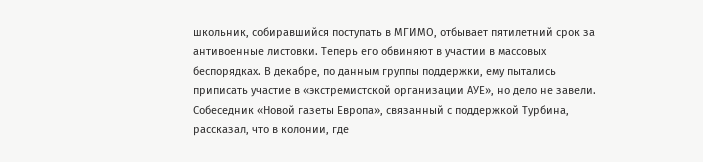школьник, собиравшийся поступать в МГИМО, отбывает пятилетний срок за антивоенные листовки. Теперь его обвиняют в участии в массовых беспорядках. В декабре, по данным группы поддержки, ему пытались приписать участие в «экстремистской организации АУЕ», но дело не завели.
Собеседник «Новой газеты Европа», связанный с поддержкой Турбина, рассказал, что в колонии, где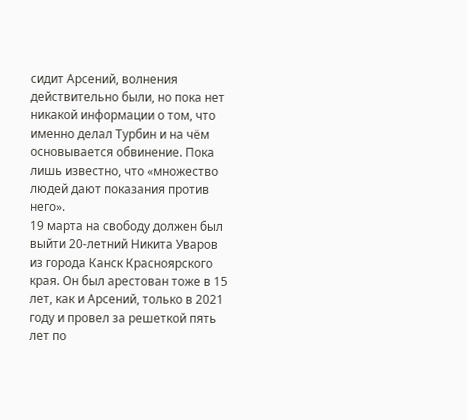сидит Арсений, волнения действительно были, но пока нет никакой информации о том, что именно делал Турбин и на чём основывается обвинение. Пока лишь известно, что «множество людей дают показания против него».
19 марта на свободу должен был выйти 20-летний Никита Уваров из города Канск Красноярского края. Он был арестован тоже в 15 лет, как и Арсений, только в 2021 году и провел за решеткой пять лет по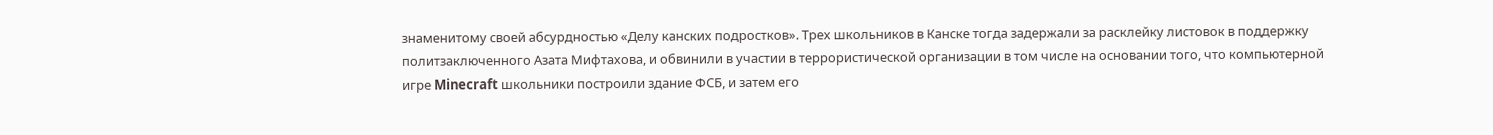знаменитому своей абсурдностью «Делу канских подростков». Трех школьников в Канске тогда задержали за расклейку листовок в поддержку политзаключенного Азата Мифтахова, и обвинили в участии в террористической организации в том числе на основании того, что компьютерной игре Minecraft школьники построили здание ФСБ, и затем его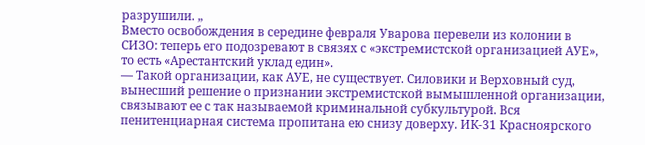разрушили. „
Вместо освобождения в середине февраля Уварова перевели из колонии в СИЗО: теперь его подозревают в связях с «экстремистской организацией АУЕ», то есть «Арестантский уклад един».
— Такой организации, как АУЕ, не существует. Силовики и Верховный суд, вынесший решение о признании экстремистской вымышленной организации, связывают ее с так называемой криминальной субкультурой. Вся пенитенциарная система пропитана ею снизу доверху. ИК-31 Красноярского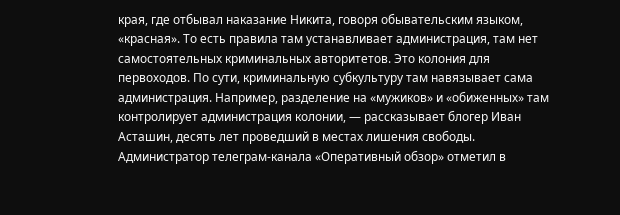края, где отбывал наказание Никита, говоря обывательским языком, «красная». То есть правила там устанавливает администрация, там нет самостоятельных криминальных авторитетов. Это колония для первоходов. По сути, криминальную субкультуру там навязывает сама администрация. Например, разделение на «мужиков» и «обиженных» там контролирует администрация колонии, — рассказывает блогер Иван Асташин, десять лет проведший в местах лишения свободы.
Администратор телеграм-канала «Оперативный обзор» отметил в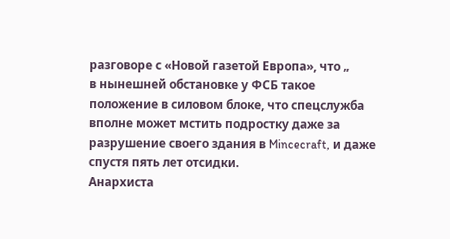разговоре с «Новой газетой Европа», что „
в нынешней обстановке у ФСБ такое положение в силовом блоке, что спецслужба вполне может мстить подростку даже за разрушение своего здания в Mincecraft, и даже спустя пять лет отсидки.
Анархиста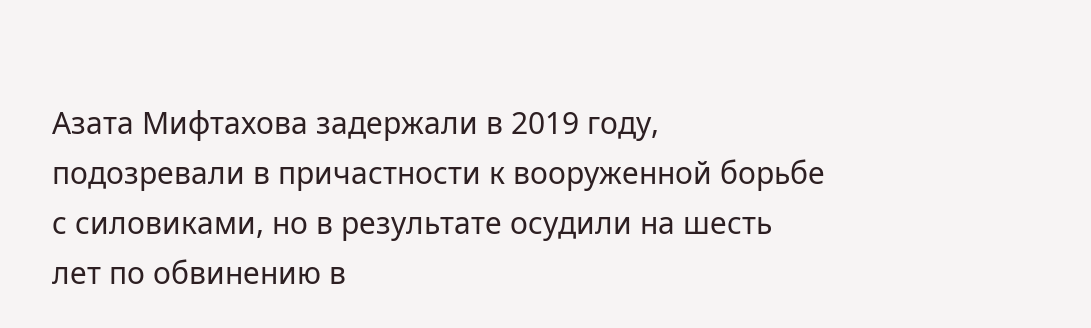Азата Мифтахова задержали в 2019 году, подозревали в причастности к вооруженной борьбе с силовиками, но в результате осудили на шесть лет по обвинению в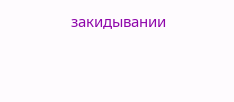закидывании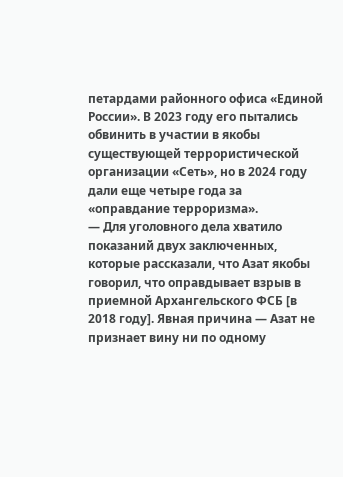петардами районного офиса «Единой России». В 2023 году его пытались обвинить в участии в якобы существующей террористической организации «Сеть», но в 2024 году дали еще четыре года за «оправдание терроризма».
— Для уголовного дела хватило показаний двух заключенных, которые рассказали, что Азат якобы говорил, что оправдывает взрыв в приемной Архангельского ФСБ [в 2018 году]. Явная причина — Азат не признает вину ни по одному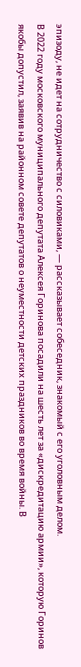эпизоду, не идет на сотрудничество с силовиками, — рассказывает собеседник, знакомый с его уголовным делом.
В 2022 году московского муниципального депутата Алексея Горинова посадили на шесть лет за «дискредитацию армии», которую Горинов якобы допустил, заявив на районном совете депутатов о неуместности детских праздников во время войны. В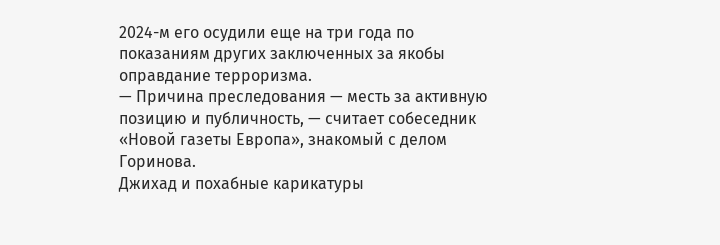2024-м его осудили еще на три года по показаниям других заключенных за якобы оправдание терроризма.
— Причина преследования — месть за активную позицию и публичность, — считает собеседник «Новой газеты Европа», знакомый с делом Горинова.
Джихад и похабные карикатуры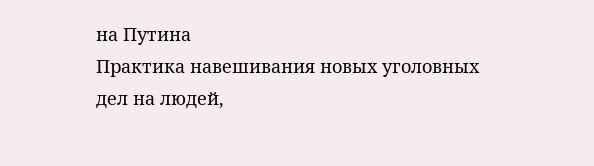на Путина
Практика навешивания новых уголовных дел на людей,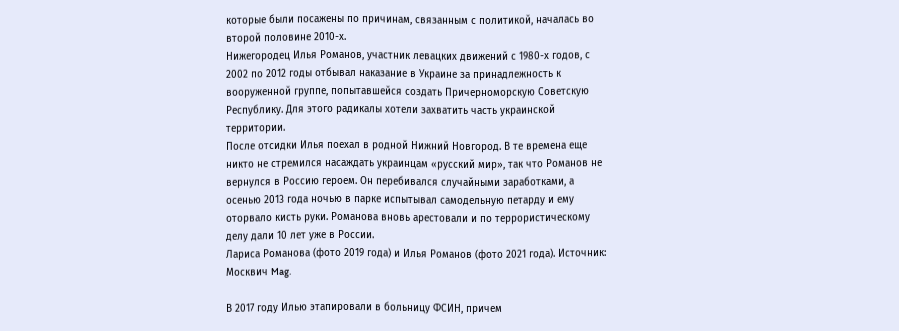которые были посажены по причинам, связанным с политикой, началась во второй половине 2010-х.
Нижегородец Илья Романов, участник левацких движений с 1980-х годов, с 2002 по 2012 годы отбывал наказание в Украине за принадлежность к вооруженной группе, попытавшейся создать Причерноморскую Советскую Республику. Для этого радикалы хотели захватить часть украинской территории.
После отсидки Илья поехал в родной Нижний Новгород. В те времена еще никто не стремился насаждать украинцам «русский мир», так что Романов не вернулся в Россию героем. Он перебивался случайными заработками, а осенью 2013 года ночью в парке испытывал самодельную петарду и ему оторвало кисть руки. Романова вновь арестовали и по террористическому делу дали 10 лет уже в России.
Лариса Романова (фото 2019 года) и Илья Романов (фото 2021 года). Источник: Москвич Mag.

В 2017 году Илью этапировали в больницу ФСИН, причем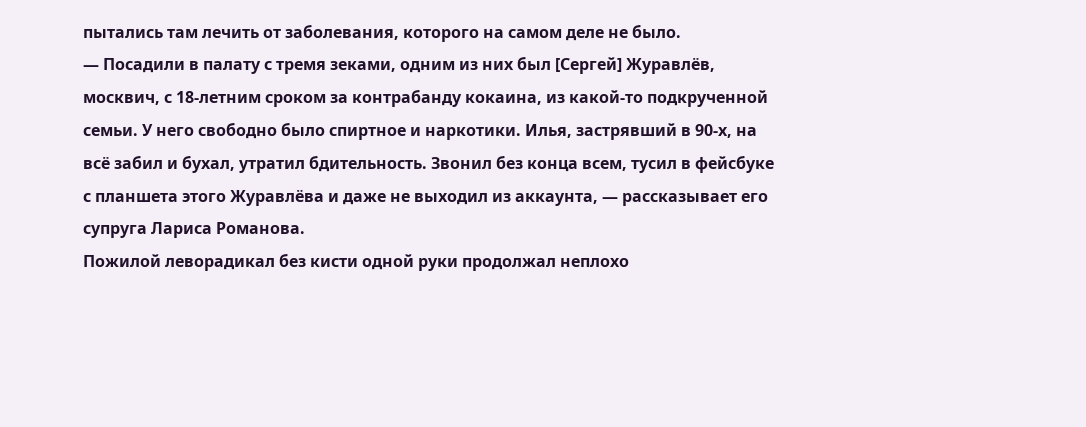пытались там лечить от заболевания, которого на самом деле не было.
— Посадили в палату с тремя зеками, одним из них был [Сергей] Журавлёв, москвич, с 18-летним сроком за контрабанду кокаина, из какой-то подкрученной семьи. У него свободно было спиртное и наркотики. Илья, застрявший в 90-х, на всё забил и бухал, утратил бдительность. Звонил без конца всем, тусил в фейсбуке с планшета этого Журавлёва и даже не выходил из аккаунта, — рассказывает его супруга Лариса Романова.
Пожилой леворадикал без кисти одной руки продолжал неплохо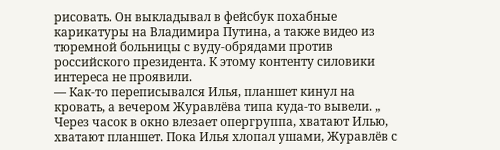рисовать. Он выкладывал в фейсбук похабные карикатуры на Владимира Путина, а также видео из тюремной больницы с вуду-обрядами против российского президента. К этому контенту силовики интереса не проявили.
— Как-то переписывался Илья, планшет кинул на кровать, а вечером Журавлёва типа куда-то вывели. „
Через часок в окно влезает опергруппа, хватают Илью, хватают планшет. Пока Илья хлопал ушами, Журавлёв с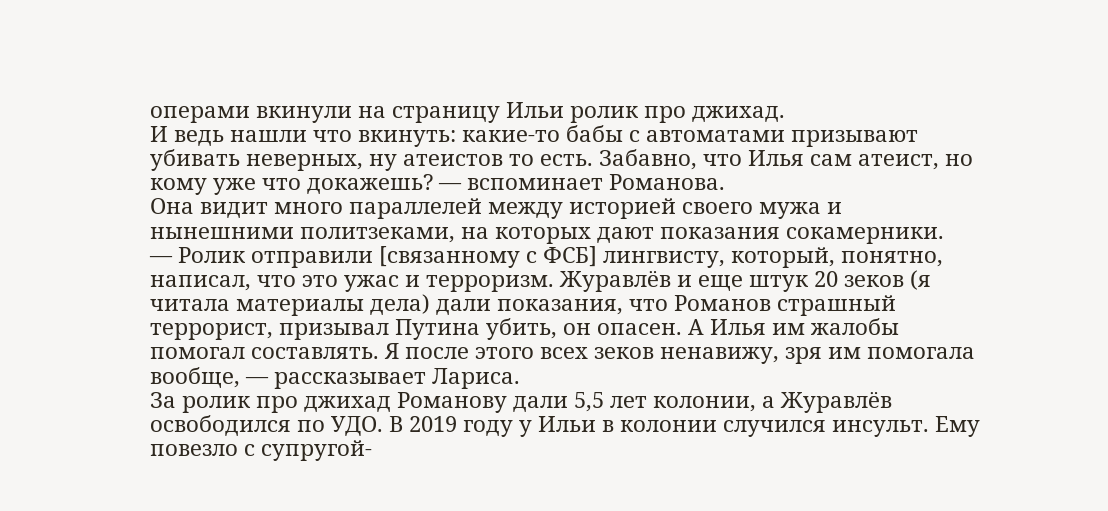операми вкинули на страницу Ильи ролик про джихад.
И ведь нашли что вкинуть: какие-то бабы с автоматами призывают убивать неверных, ну атеистов то есть. Забавно, что Илья сам атеист, но кому уже что докажешь? — вспоминает Романова.
Она видит много параллелей между историей своего мужа и нынешними политзеками, на которых дают показания сокамерники.
— Ролик отправили [связанному с ФСБ] лингвисту, который, понятно, написал, что это ужас и терроризм. Журавлёв и еще штук 20 зеков (я читала материалы дела) дали показания, что Романов страшный террорист, призывал Путина убить, он опасен. А Илья им жалобы помогал составлять. Я после этого всех зеков ненавижу, зря им помогала вообще, — рассказывает Лариса.
За ролик про джихад Романову дали 5,5 лет колонии, а Журавлёв освободился по УДО. В 2019 году у Ильи в колонии случился инсульт. Ему повезло с супругой-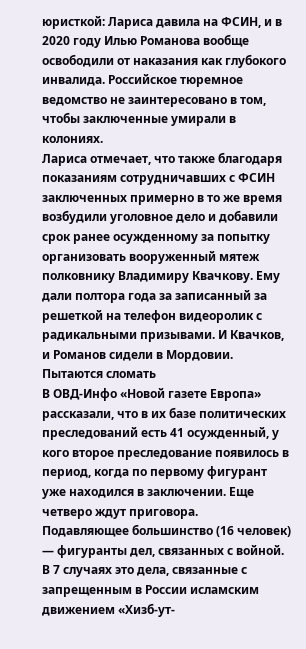юристкой: Лариса давила на ФСИН, и в 2020 году Илью Романова вообще освободили от наказания как глубокого инвалида. Российское тюремное ведомство не заинтересовано в том, чтобы заключенные умирали в колониях.
Лариса отмечает, что также благодаря показаниям сотрудничавших с ФСИН заключенных примерно в то же время возбудили уголовное дело и добавили срок ранее осужденному за попытку организовать вооруженный мятеж полковнику Владимиру Квачкову. Ему дали полтора года за записанный за решеткой на телефон видеоролик с радикальными призывами. И Квачков, и Романов сидели в Мордовии.
Пытаются сломать
В ОВД-Инфо «Новой газете Европа» рассказали, что в их базе политических преследований есть 41 осужденный, у кого второе преследование появилось в период, когда по первому фигурант уже находился в заключении. Еще четверо ждут приговора.
Подавляющее большинство (16 человек) — фигуранты дел, связанных с войной. В 7 случаях это дела, связанные с запрещенным в России исламским движением «Хизб-ут-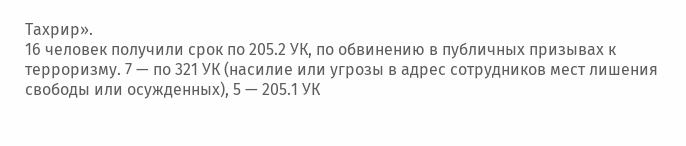Тахрир».
16 человек получили срок по 205.2 УК, по обвинению в публичных призывах к терроризму. 7 — по 321 УК (насилие или угрозы в адрес сотрудников мест лишения свободы или осужденных), 5 — 205.1 УК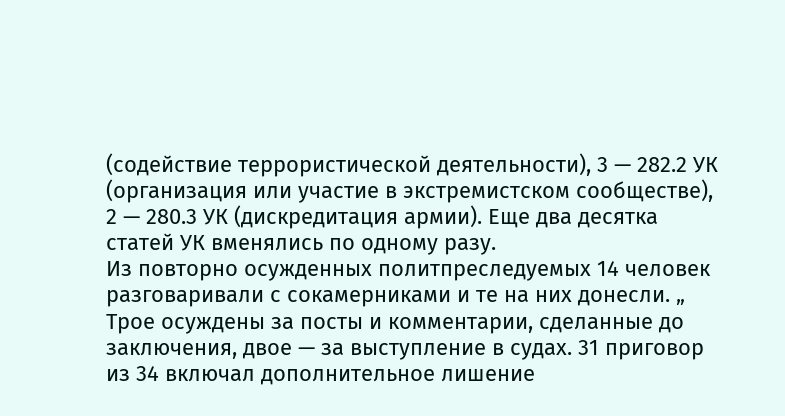(содействие террористической деятельности), 3 — 282.2 УК (организация или участие в экстремистском сообществе), 2 — 280.3 УК (дискредитация армии). Еще два десятка статей УК вменялись по одному разу.
Из повторно осужденных политпреследуемых 14 человек разговаривали с сокамерниками и те на них донесли. „
Трое осуждены за посты и комментарии, сделанные до заключения, двое — за выступление в судах. 31 приговор из 34 включал дополнительное лишение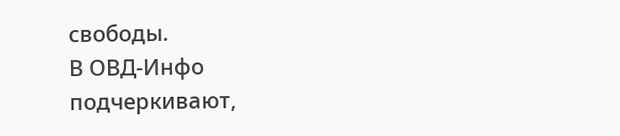свободы.
В ОВД-Инфо подчеркивают,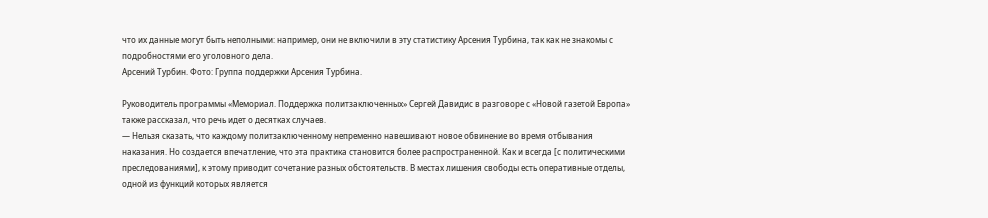что их данные могут быть неполными: например, они не включили в эту статистику Арсения Турбина, так как не знакомы с подробностями его уголовного дела.
Арсений Турбин. Фото: Группа поддержки Арсения Турбина.

Руководитель программы «Мемориал. Поддержка политзаключенных» Сергей Давидис в разговоре с «Новой газетой Европа» также рассказал, что речь идет о десятках случаев.
— Нельзя сказать, что каждому политзаключенному непременно навешивают новое обвинение во время отбывания наказания. Но создается впечатление, что эта практика становится более распространенной. Как и всегда [с политическими преследованиями], к этому приводит сочетание разных обстоятельств. В местах лишения свободы есть оперативные отделы, одной из функций которых является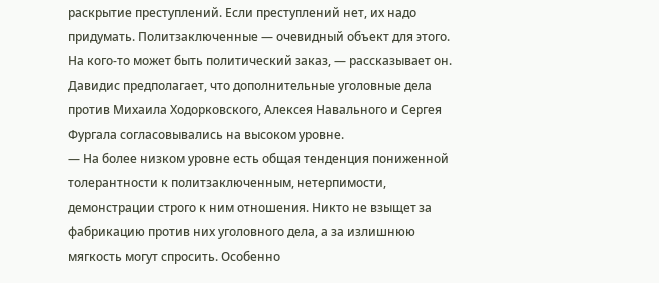раскрытие преступлений. Если преступлений нет, их надо придумать. Политзаключенные — очевидный объект для этого. На кого-то может быть политический заказ, — рассказывает он.
Давидис предполагает, что дополнительные уголовные дела против Михаила Ходорковского, Алексея Навального и Сергея Фургала согласовывались на высоком уровне.
— На более низком уровне есть общая тенденция пониженной толерантности к политзаключенным, нетерпимости, демонстрации строго к ним отношения. Никто не взыщет за фабрикацию против них уголовного дела, а за излишнюю мягкость могут спросить. Особенно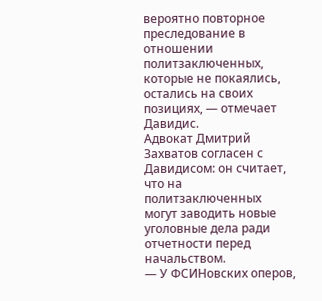вероятно повторное преследование в отношении политзаключенных, которые не покаялись, остались на своих позициях, — отмечает Давидис.
Адвокат Дмитрий Захватов согласен с Давидисом: он считает, что на политзаключенных могут заводить новые уголовные дела ради отчетности перед начальством.
— У ФСИНовских оперов,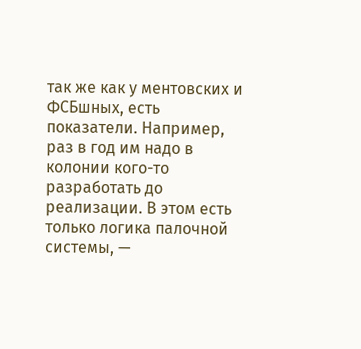так же как у ментовских и ФСБшных, есть показатели. Например, раз в год им надо в колонии кого-то разработать до реализации. В этом есть только логика палочной системы, —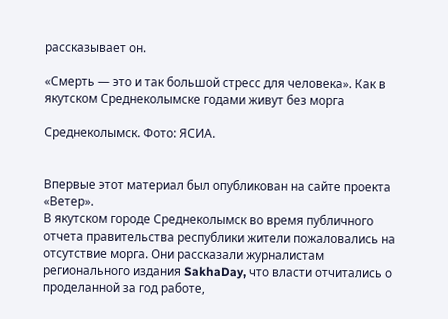рассказывает он.

«Смерть — это и так большой стресс для человека». Как в якутском Среднеколымске годами живут без морга

Среднеколымск. Фото: ЯСИА.


Впервые этот материал был опубликован на сайте проекта «Ветер».
В якутском городе Среднеколымск во время публичного отчета правительства республики жители пожаловались на отсутствие морга. Они рассказали журналистам регионального издания SakhaDay, что власти отчитались о проделанной за год работе,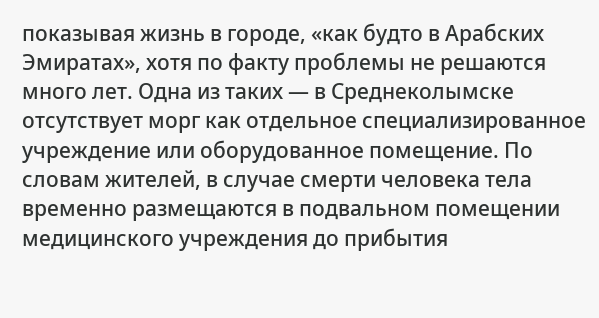показывая жизнь в городе, «как будто в Арабских Эмиратах», хотя по факту проблемы не решаются много лет. Одна из таких — в Среднеколымске отсутствует морг как отдельное специализированное учреждение или оборудованное помещение. По словам жителей, в случае смерти человека тела временно размещаются в подвальном помещении медицинского учреждения до прибытия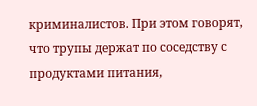криминалистов. При этом говорят, что трупы держат по соседству с продуктами питания,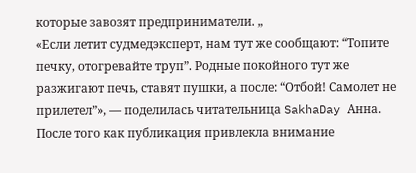которые завозят предприниматели. „
«Если летит судмедэксперт, нам тут же сообщают: “Топите печку, отогревайте труп”. Родные покойного тут же разжигают печь, ставят пушки, а после: “Отбой! Самолет не прилетел”», — поделилась читательница SakhaDay Анна.
После того как публикация привлекла внимание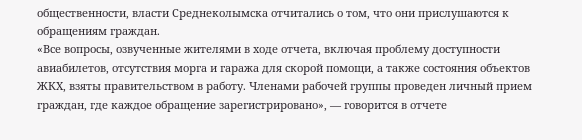общественности, власти Среднеколымска отчитались о том, что они прислушаются к обращениям граждан.
«Все вопросы, озвученные жителями в ходе отчета, включая проблему доступности авиабилетов, отсутствия морга и гаража для скорой помощи, а также состояния объектов ЖКХ, взяты правительством в работу. Членами рабочей группы проведен личный прием граждан, где каждое обращение зарегистрировано», — говорится в отчете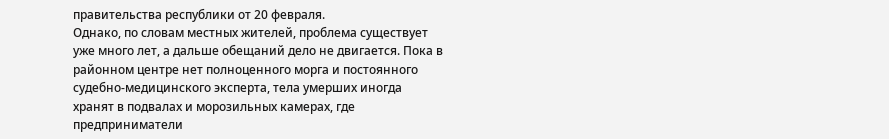правительства республики от 20 февраля.
Однако, по словам местных жителей, проблема существует уже много лет, а дальше обещаний дело не двигается. Пока в районном центре нет полноценного морга и постоянного судебно-медицинского эксперта, тела умерших иногда хранят в подвалах и морозильных камерах, где предприниматели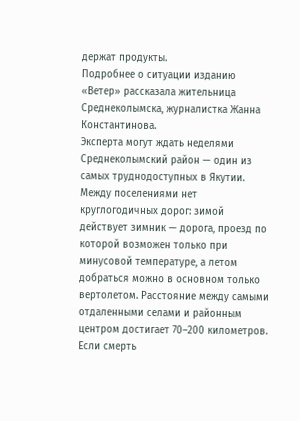держат продукты.
Подробнее о ситуации изданию «Ветер» рассказала жительница Среднеколымска, журналистка Жанна Константинова.
Эксперта могут ждать неделями
Среднеколымский район — один из самых труднодоступных в Якутии. Между поселениями нет круглогодичных дорог: зимой действует зимник — дорога, проезд по которой возможен только при минусовой температуре, а летом добраться можно в основном только вертолетом. Расстояние между самыми отдаленными селами и районным центром достигает 70–200 километров. Если смерть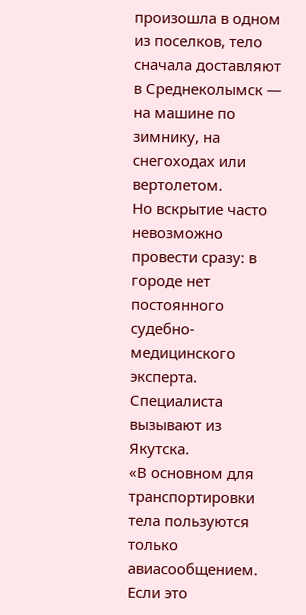произошла в одном из поселков, тело сначала доставляют в Среднеколымск — на машине по зимнику, на снегоходах или вертолетом.
Но вскрытие часто невозможно провести сразу: в городе нет постоянного судебно-медицинского эксперта. Специалиста вызывают из Якутска.
«В основном для транспортировки тела пользуются только авиасообщением. Если это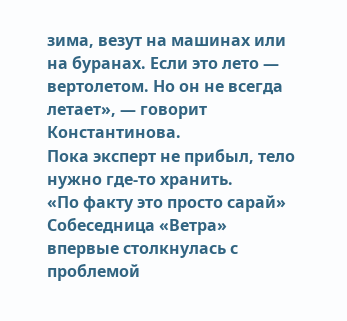зима, везут на машинах или на буранах. Если это лето — вертолетом. Но он не всегда летает», — говорит Константинова.
Пока эксперт не прибыл, тело нужно где-то хранить.
«По факту это просто сарай»
Собеседница «Ветра» впервые столкнулась с проблемой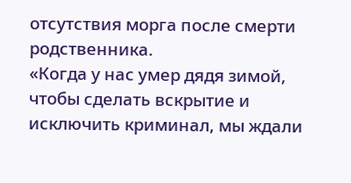отсутствия морга после смерти родственника.
«Когда у нас умер дядя зимой, чтобы сделать вскрытие и исключить криминал, мы ждали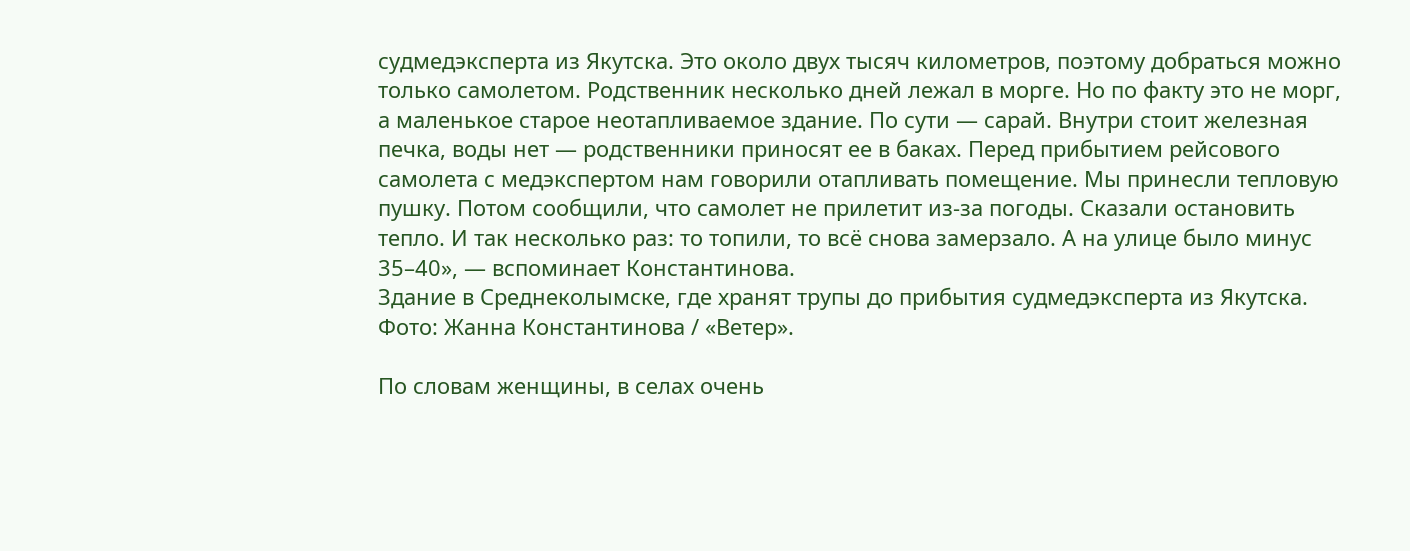судмедэксперта из Якутска. Это около двух тысяч километров, поэтому добраться можно только самолетом. Родственник несколько дней лежал в морге. Но по факту это не морг, а маленькое старое неотапливаемое здание. По сути — сарай. Внутри стоит железная печка, воды нет — родственники приносят ее в баках. Перед прибытием рейсового самолета с медэкспертом нам говорили отапливать помещение. Мы принесли тепловую пушку. Потом сообщили, что самолет не прилетит из-за погоды. Сказали остановить тепло. И так несколько раз: то топили, то всё снова замерзало. А на улице было минус 35–40», — вспоминает Константинова.
Здание в Среднеколымске, где хранят трупы до прибытия судмедэксперта из Якутска. Фото: Жанна Константинова / «Ветер».

По словам женщины, в селах очень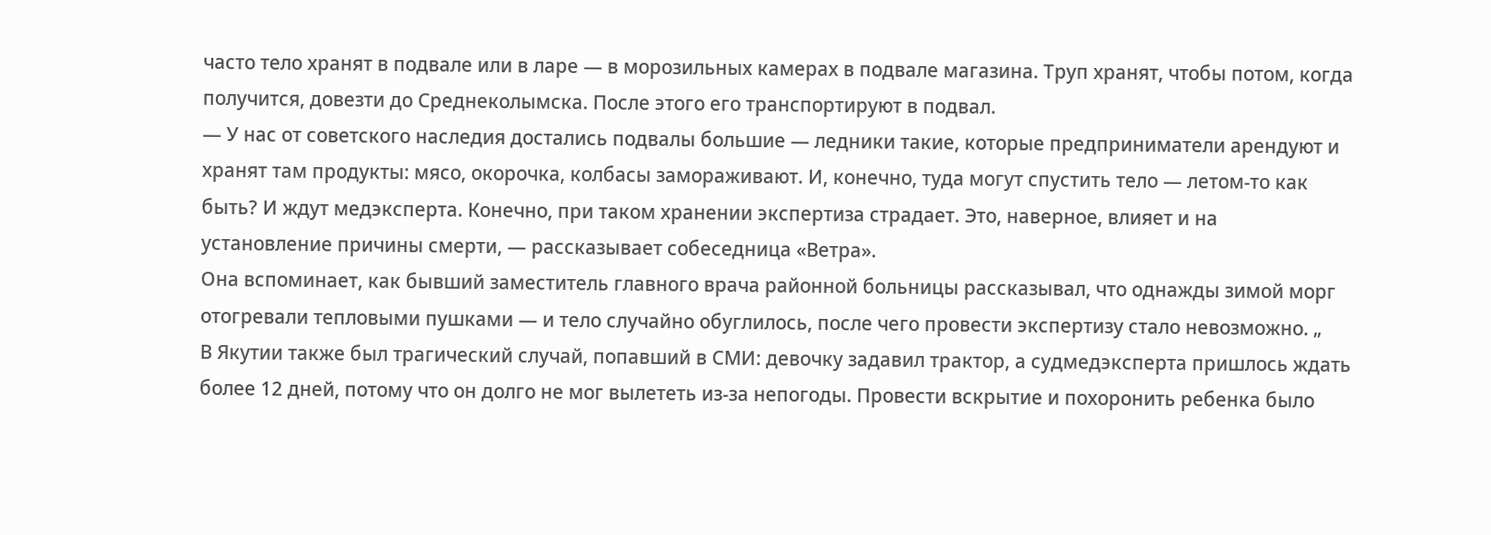часто тело хранят в подвале или в ларе — в морозильных камерах в подвале магазина. Труп хранят, чтобы потом, когда получится, довезти до Среднеколымска. После этого его транспортируют в подвал.
— У нас от советского наследия достались подвалы большие — ледники такие, которые предприниматели арендуют и хранят там продукты: мясо, окорочка, колбасы замораживают. И, конечно, туда могут спустить тело — летом-то как быть? И ждут медэксперта. Конечно, при таком хранении экспертиза страдает. Это, наверное, влияет и на установление причины смерти, — рассказывает собеседница «Ветра».
Она вспоминает, как бывший заместитель главного врача районной больницы рассказывал, что однажды зимой морг отогревали тепловыми пушками — и тело случайно обуглилось, после чего провести экспертизу стало невозможно. „
В Якутии также был трагический случай, попавший в СМИ: девочку задавил трактор, а судмедэксперта пришлось ждать более 12 дней, потому что он долго не мог вылететь из-за непогоды. Провести вскрытие и похоронить ребенка было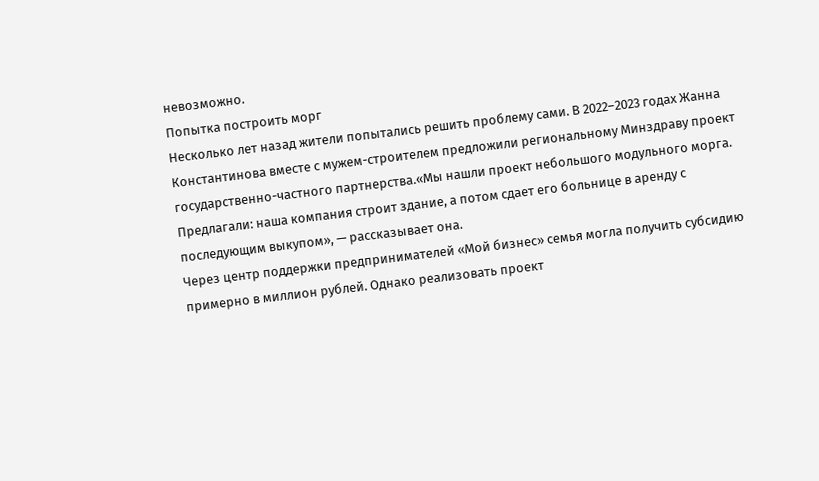невозможно.
Попытка построить морг
Несколько лет назад жители попытались решить проблему сами. В 2022–2023 годах Жанна Константинова вместе с мужем-строителем предложили региональному Минздраву проект государственно-частного партнерства.«Мы нашли проект небольшого модульного морга. Предлагали: наша компания строит здание, а потом сдает его больнице в аренду с последующим выкупом», — рассказывает она.
Через центр поддержки предпринимателей «Мой бизнес» семья могла получить субсидию примерно в миллион рублей. Однако реализовать проект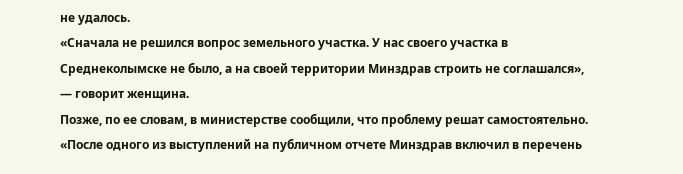не удалось.
«Сначала не решился вопрос земельного участка. У нас своего участка в Среднеколымске не было, а на своей территории Минздрав строить не соглашался», — говорит женщина.
Позже, по ее словам, в министерстве сообщили, что проблему решат самостоятельно.
«После одного из выступлений на публичном отчете Минздрав включил в перечень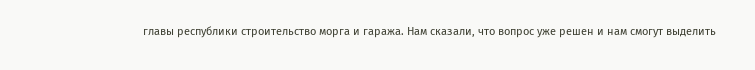главы республики строительство морга и гаража. Нам сказали, что вопрос уже решен и нам смогут выделить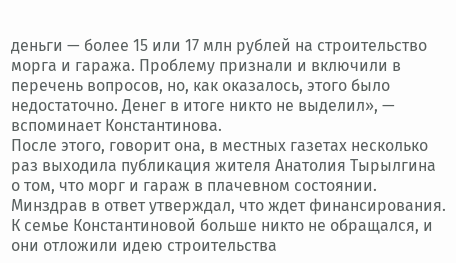деньги — более 15 или 17 млн рублей на строительство морга и гаража. Проблему признали и включили в перечень вопросов, но, как оказалось, этого было недостаточно. Денег в итоге никто не выделил», — вспоминает Константинова.
После этого, говорит она, в местных газетах несколько раз выходила публикация жителя Анатолия Тырылгина о том, что морг и гараж в плачевном состоянии. Минздрав в ответ утверждал, что ждет финансирования. К семье Константиновой больше никто не обращался, и они отложили идею строительства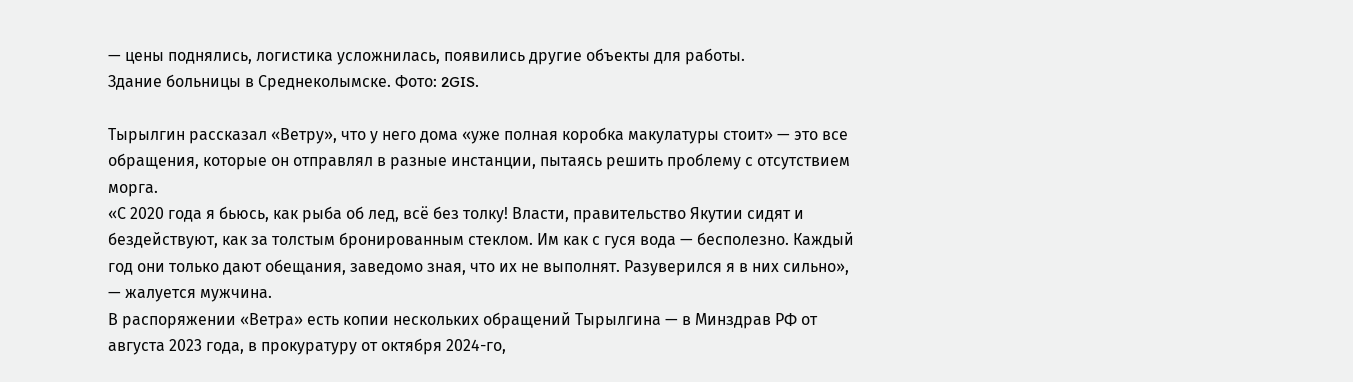— цены поднялись, логистика усложнилась, появились другие объекты для работы.
Здание больницы в Среднеколымске. Фото: 2GIS.

Тырылгин рассказал «Ветру», что у него дома «уже полная коробка макулатуры стоит» — это все обращения, которые он отправлял в разные инстанции, пытаясь решить проблему с отсутствием морга.
«С 2020 года я бьюсь, как рыба об лед, всё без толку! Власти, правительство Якутии сидят и бездействуют, как за толстым бронированным стеклом. Им как с гуся вода — бесполезно. Каждый год они только дают обещания, заведомо зная, что их не выполнят. Разуверился я в них сильно», — жалуется мужчина.
В распоряжении «Ветра» есть копии нескольких обращений Тырылгина — в Минздрав РФ от августа 2023 года, в прокуратуру от октября 2024-го,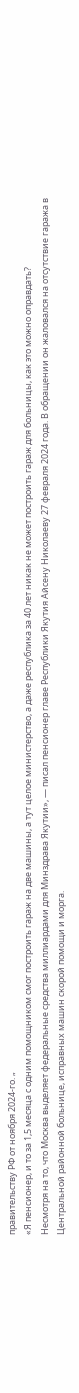правительству РФ от ноября 2024-го. „
«Я пенсионер, и то за 1,5 месяца с одним помощником смог построить гараж на две машины, а тут целое министерство, а даже республика за 40 лет никак не может построить гараж для больницы, как это можно оправдать?
Несмотря на то, что Москва выделяет федеральные средства миллиардами для Минздрава Якутии», — писал пенсионер главе Республики Якутия Айсену Николаеву 27 февраля 2024 года. В обращении он жаловался на отсутствие гаража в Центральной районной больнице, исправных машин скорой помощи и морга.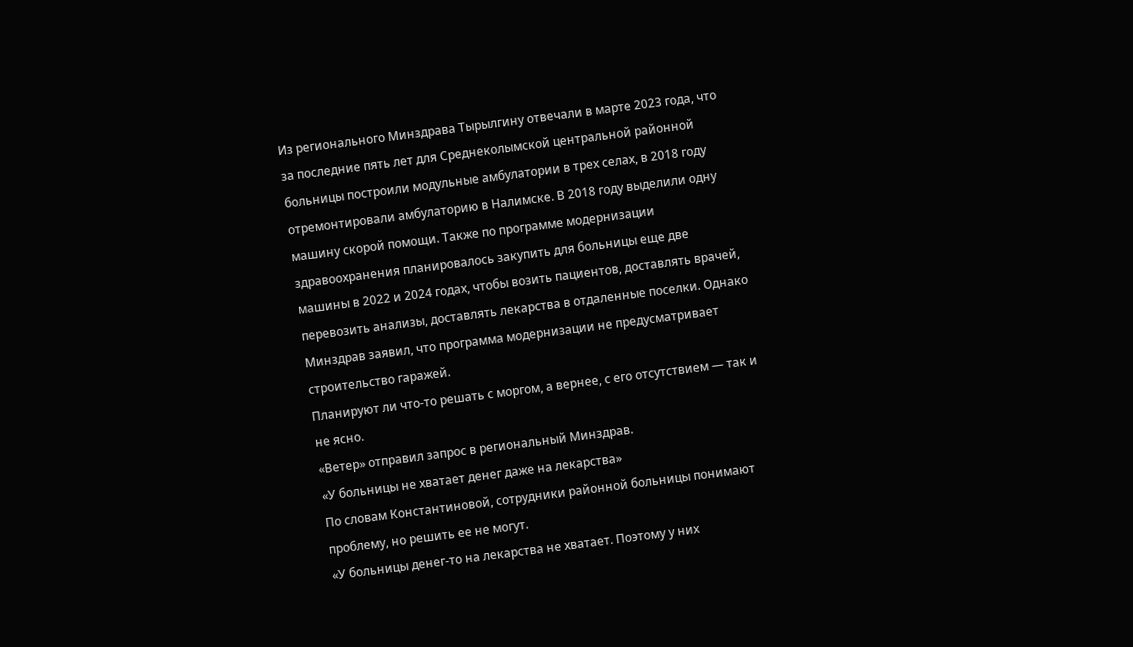Из регионального Минздрава Тырылгину отвечали в марте 2023 года, что за последние пять лет для Среднеколымской центральной районной больницы построили модульные амбулатории в трех селах, в 2018 году отремонтировали амбулаторию в Налимске. В 2018 году выделили одну машину скорой помощи. Также по программе модернизации здравоохранения планировалось закупить для больницы еще две машины в 2022 и 2024 годах, чтобы возить пациентов, доставлять врачей, перевозить анализы, доставлять лекарства в отдаленные поселки. Однако Минздрав заявил, что программа модернизации не предусматривает строительство гаражей.
Планируют ли что-то решать с моргом, а вернее, с его отсутствием — так и не ясно.
«Ветер» отправил запрос в региональный Минздрав.
«У больницы не хватает денег даже на лекарства»
По словам Константиновой, сотрудники районной больницы понимают проблему, но решить ее не могут.
«У больницы денег-то на лекарства не хватает. Поэтому у них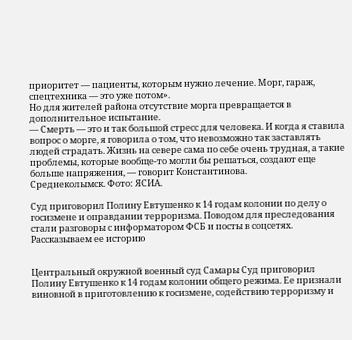приоритет — пациенты, которым нужно лечение. Морг, гараж, спецтехника — это уже потом».
Но для жителей района отсутствие морга превращается в дополнительное испытание.
— Смерть — это и так большой стресс для человека. И когда я ставила вопрос о морге, я говорила о том, что невозможно так заставлять людей страдать. Жизнь на севере сама по себе очень трудная, а такие проблемы, которые вообще-то могли бы решаться, создают еще больше напряжения, — говорит Константинова.
Среднеколымск. Фото: ЯСИА.

Суд приговорил Полину Евтушенко к 14 годам колонии по делу о госизмене и оправдании терроризма. Поводом для преследования стали разговоры с информатором ФСБ и посты в соцсетях. Рассказываем ее историю


Центральный окружной военный суд Самары Суд приговорил Полину Евтушенко к 14 годам колонии общего режима. Ее признали виновной в приготовлению к госизмене, содействию терроризму и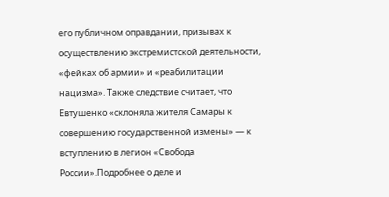его публичном оправдании, призывах к осуществлению экстремистской деятельности, «фейках об армии» и «реабилитации нацизма». Также следствие считает, что Евтушенко «склоняла жителя Самары к совершению государственной измены» — к вступлению в легион «Свобода России».Подробнее о деле и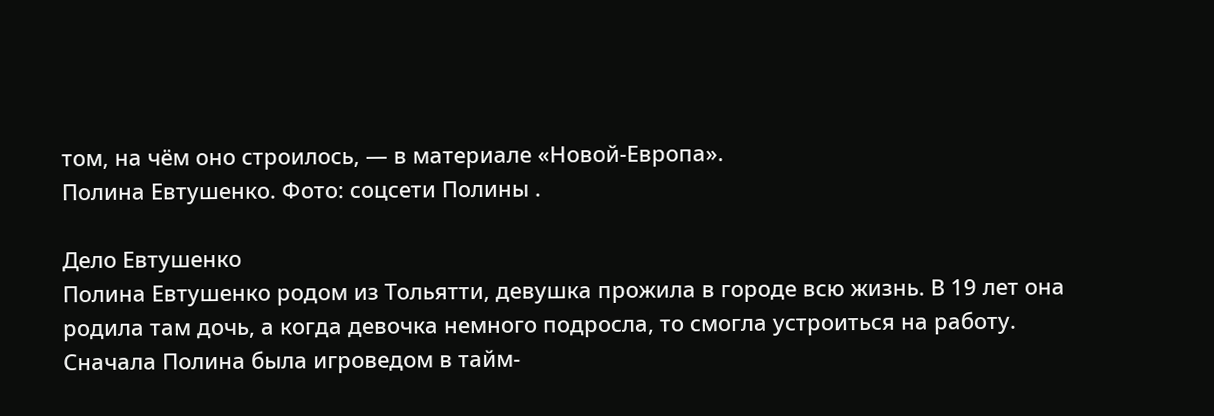том, на чём оно строилось, — в материале «Новой-Европа».
Полина Евтушенко. Фото: соцсети Полины .

Дело Евтушенко
Полина Евтушенко родом из Тольятти, девушка прожила в городе всю жизнь. В 19 лет она родила там дочь, а когда девочка немного подросла, то смогла устроиться на работу. Сначала Полина была игроведом в тайм-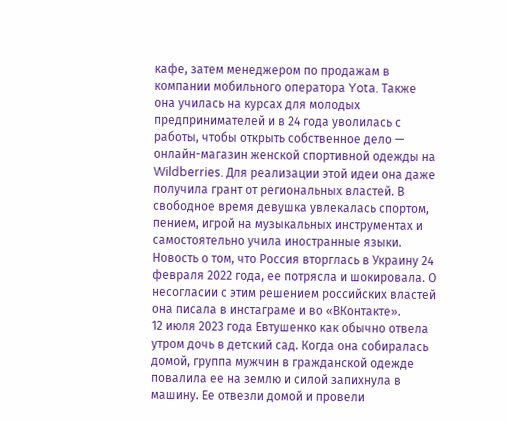кафе, затем менеджером по продажам в компании мобильного оператора Yota. Также она училась на курсах для молодых предпринимателей и в 24 года уволилась с работы, чтобы открыть собственное дело — онлайн-магазин женской спортивной одежды на Wildberries. Для реализации этой идеи она даже получила грант от региональных властей. В свободное время девушка увлекалась спортом, пением, игрой на музыкальных инструментах и самостоятельно учила иностранные языки.
Новость о том, что Россия вторглась в Украину 24 февраля 2022 года, ее потрясла и шокировала. О несогласии с этим решением российских властей она писала в инстаграме и во «ВКонтакте».
12 июля 2023 года Евтушенко как обычно отвела утром дочь в детский сад. Когда она собиралась домой, группа мужчин в гражданской одежде повалила ее на землю и силой запихнула в машину. Ее отвезли домой и провели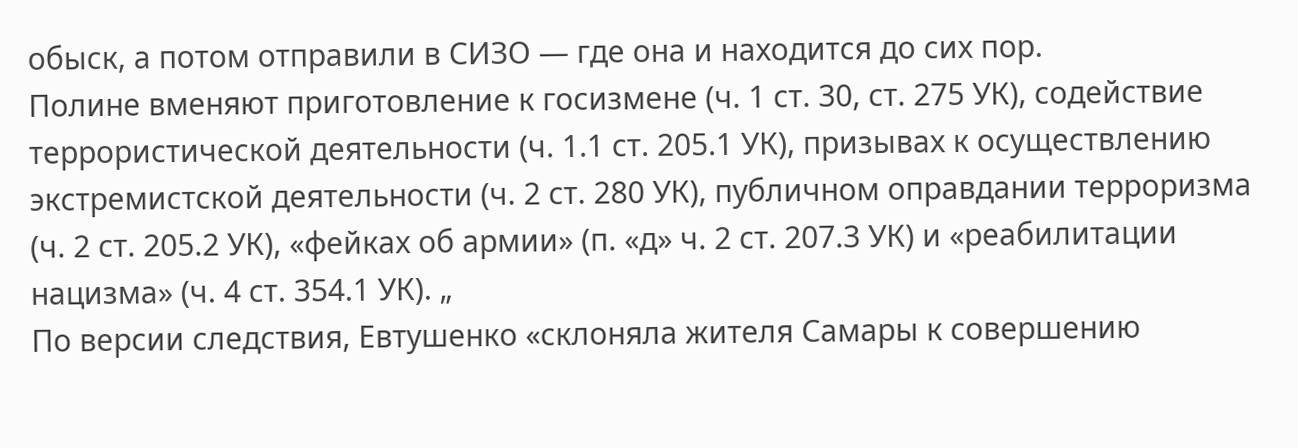обыск, а потом отправили в СИЗО — где она и находится до сих пор.
Полине вменяют приготовление к госизмене (ч. 1 ст. 30, ст. 275 УК), содействие террористической деятельности (ч. 1.1 ст. 205.1 УК), призывах к осуществлению экстремистской деятельности (ч. 2 ст. 280 УК), публичном оправдании терроризма (ч. 2 ст. 205.2 УК), «фейках об армии» (п. «д» ч. 2 ст. 207.3 УК) и «реабилитации нацизма» (ч. 4 ст. 354.1 УК). „
По версии следствия, Евтушенко «склоняла жителя Самары к совершению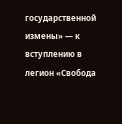государственной измены» — к вступлению в легион «Свобода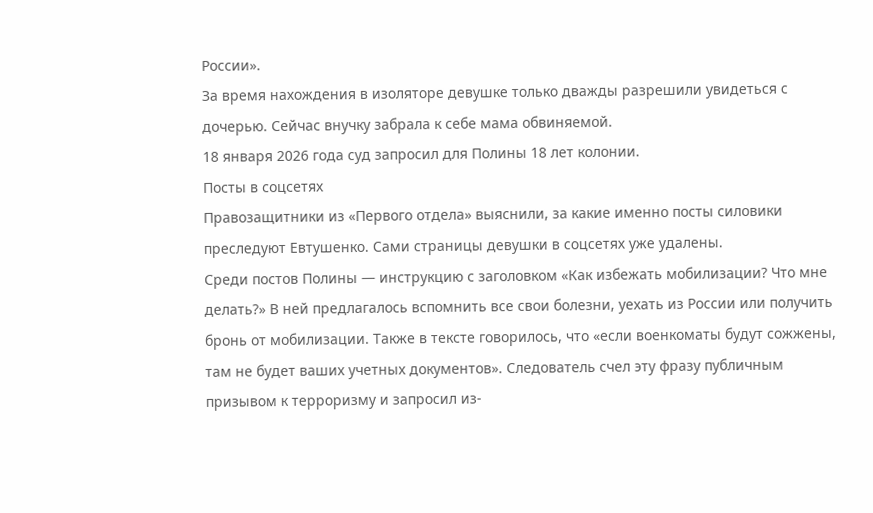России».
За время нахождения в изоляторе девушке только дважды разрешили увидеться с дочерью. Сейчас внучку забрала к себе мама обвиняемой.
18 января 2026 года суд запросил для Полины 18 лет колонии.
Посты в соцсетях
Правозащитники из «Первого отдела» выяснили, за какие именно посты силовики преследуют Евтушенко. Сами страницы девушки в соцсетях уже удалены.
Среди постов Полины — инструкцию с заголовком «Как избежать мобилизации? Что мне делать?» В ней предлагалось вспомнить все свои болезни, уехать из России или получить бронь от мобилизации. Также в тексте говорилось, что «если военкоматы будут сожжены, там не будет ваших учетных документов». Следователь счел эту фразу публичным призывом к терроризму и запросил из-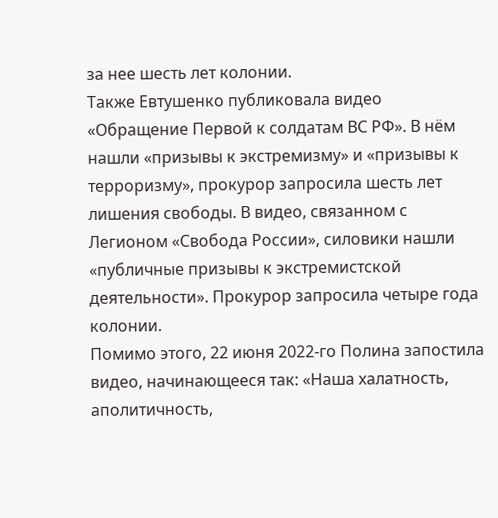за нее шесть лет колонии.
Также Евтушенко публиковала видео «Обращение Первой к солдатам ВС РФ». В нём нашли «призывы к экстремизму» и «призывы к терроризму», прокурор запросила шесть лет лишения свободы. В видео, связанном с Легионом «Свобода России», силовики нашли «публичные призывы к экстремистской деятельности». Прокурор запросила четыре года колонии.
Помимо этого, 22 июня 2022-го Полина запостила видео, начинающееся так: «Наша халатность, аполитичность,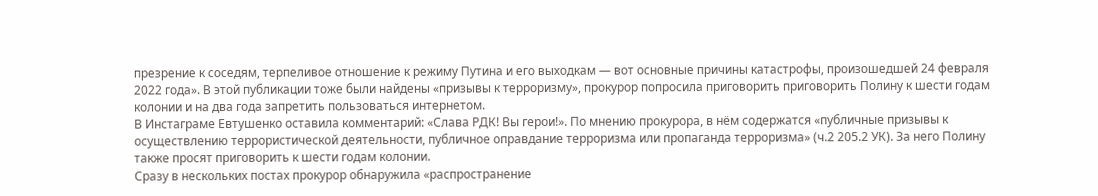презрение к соседям, терпеливое отношение к режиму Путина и его выходкам — вот основные причины катастрофы, произошедшей 24 февраля 2022 года». В этой публикации тоже были найдены «призывы к терроризму», прокурор попросила приговорить приговорить Полину к шести годам колонии и на два года запретить пользоваться интернетом.
В Инстаграме Евтушенко оставила комментарий: «Слава РДК! Вы герои!». По мнению прокурора, в нём содержатся «публичные призывы к осуществлению террористической деятельности, публичное оправдание терроризма или пропаганда терроризма» (ч.2 205.2 УК). За него Полину также просят приговорить к шести годам колонии.
Сразу в нескольких постах прокурор обнаружила «распространение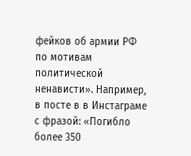фейков об армии РФ по мотивам политической ненависти». Например, в посте в в Инстаграме с фразой: «Погибло более 350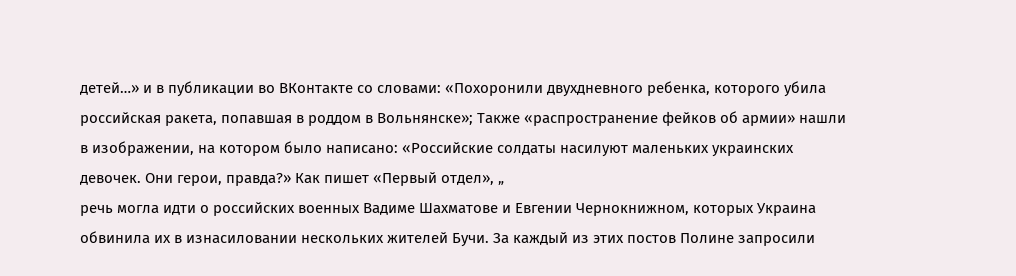детей…» и в публикации во ВКонтакте со словами: «Похоронили двухдневного ребенка, которого убила российская ракета, попавшая в роддом в Вольнянске»; Также «распространение фейков об армии» нашли в изображении, на котором было написано: «Российские солдаты насилуют маленьких украинских девочек. Они герои, правда?» Как пишет «Первый отдел», „
речь могла идти о российских военных Вадиме Шахматове и Евгении Чернокнижном, которых Украина обвинила их в изнасиловании нескольких жителей Бучи. За каждый из этих постов Полине запросили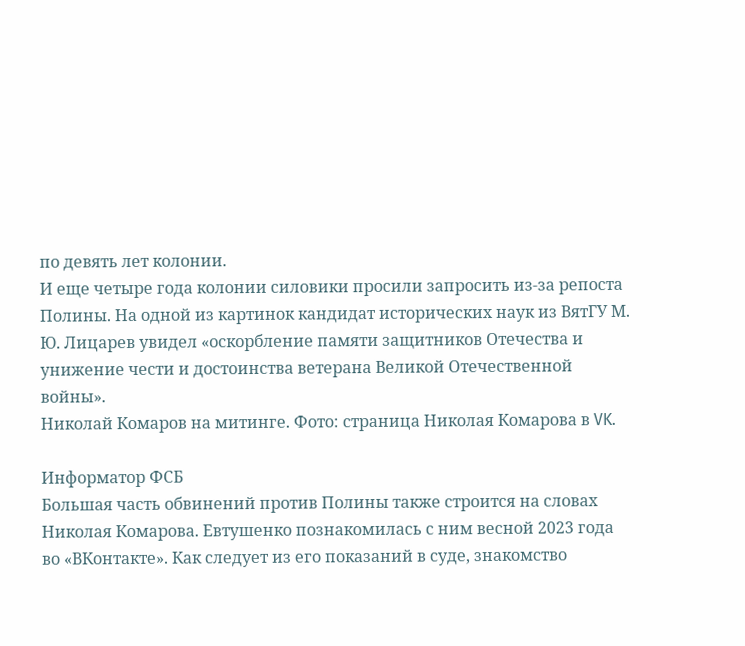по девять лет колонии.
И еще четыре года колонии силовики просили запросить из-за репоста Полины. На одной из картинок кандидат исторических наук из ВятГУ М. Ю. Лицарев увидел «оскорбление памяти защитников Отечества и унижение чести и достоинства ветерана Великой Отечественной войны».
Николай Комаров на митинге. Фото: страница Николая Комарова в VK.

Информатор ФСБ
Большая часть обвинений против Полины также строится на словах Николая Комарова. Евтушенко познакомилась с ним весной 2023 года во «ВКонтакте». Как следует из его показаний в суде, знакомство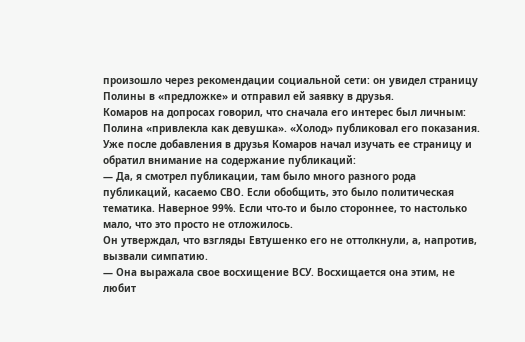произошло через рекомендации социальной сети: он увидел страницу Полины в «предложке» и отправил ей заявку в друзья.
Комаров на допросах говорил, что сначала его интерес был личным: Полина «привлекла как девушка». «Холод» публиковал его показания. Уже после добавления в друзья Комаров начал изучать ее страницу и обратил внимание на содержание публикаций:
— Да, я смотрел публикации, там было много разного рода публикаций, касаемо СВО. Если обобщить, это было политическая тематика. Наверное 99%. Если что-то и было стороннее, то настолько мало, что это просто не отложилось.
Он утверждал, что взгляды Евтушенко его не оттолкнули, а, напротив, вызвали симпатию.
— Она выражала свое восхищение ВСУ. Восхищается она этим, не любит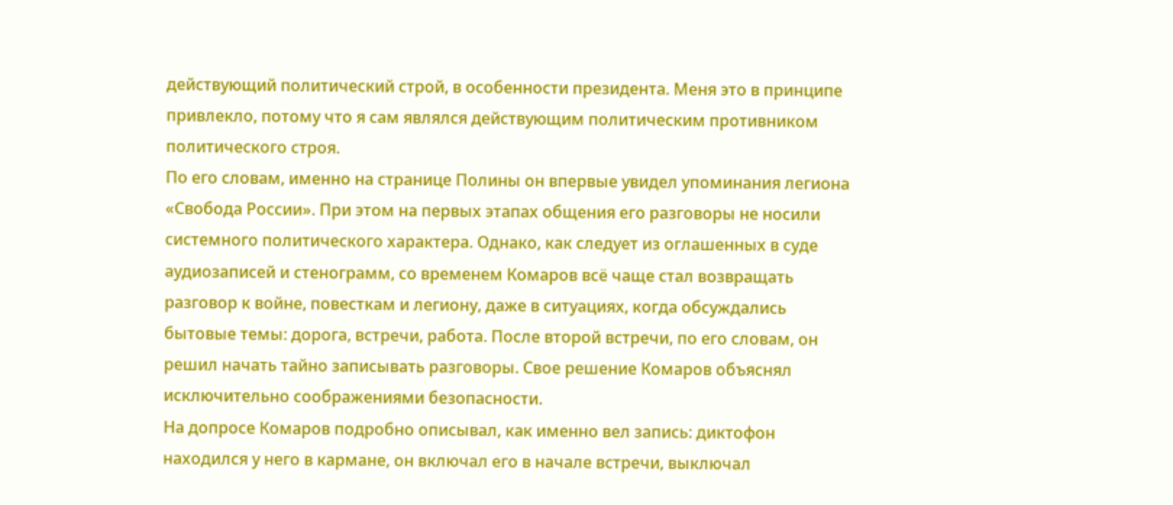действующий политический строй, в особенности президента. Меня это в принципе привлекло, потому что я сам являлся действующим политическим противником политического строя.
По его словам, именно на странице Полины он впервые увидел упоминания легиона «Свобода России». При этом на первых этапах общения его разговоры не носили системного политического характера. Однако, как следует из оглашенных в суде аудиозаписей и стенограмм, со временем Комаров всё чаще стал возвращать разговор к войне, повесткам и легиону, даже в ситуациях, когда обсуждались бытовые темы: дорога, встречи, работа. После второй встречи, по его словам, он решил начать тайно записывать разговоры. Свое решение Комаров объяснял исключительно соображениями безопасности.
На допросе Комаров подробно описывал, как именно вел запись: диктофон находился у него в кармане, он включал его в начале встречи, выключал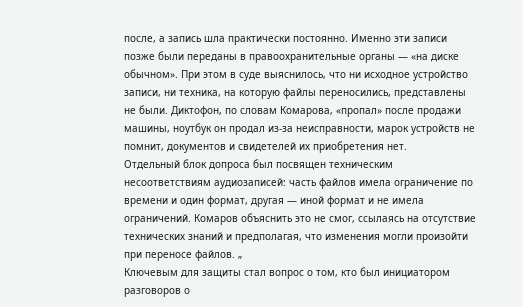после, а запись шла практически постоянно. Именно эти записи позже были переданы в правоохранительные органы — «на диске обычном». При этом в суде выяснилось, что ни исходное устройство записи, ни техника, на которую файлы переносились, представлены не были. Диктофон, по словам Комарова, «пропал» после продажи машины, ноутбук он продал из-за неисправности, марок устройств не помнит, документов и свидетелей их приобретения нет.
Отдельный блок допроса был посвящен техническим несоответствиям аудиозаписей: часть файлов имела ограничение по времени и один формат, другая — иной формат и не имела ограничений. Комаров объяснить это не смог, ссылаясь на отсутствие технических знаний и предполагая, что изменения могли произойти при переносе файлов. „
Ключевым для защиты стал вопрос о том, кто был инициатором разговоров о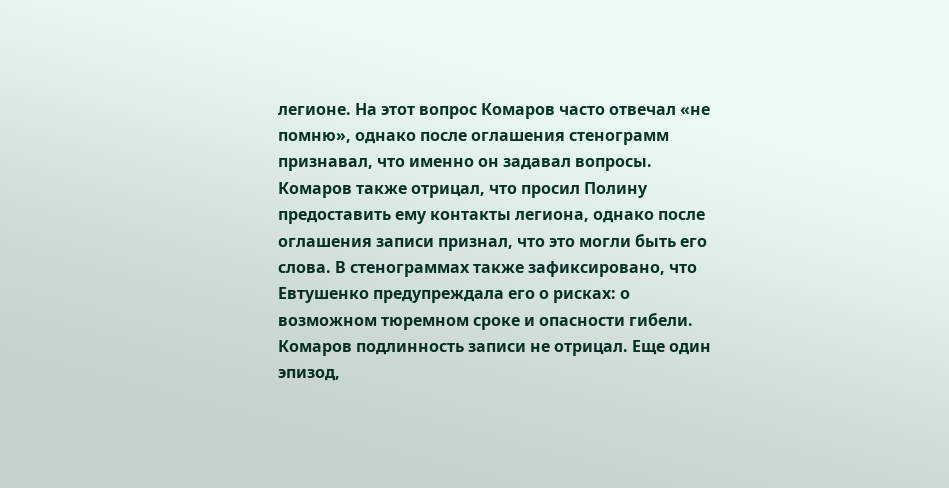легионе. На этот вопрос Комаров часто отвечал «не помню», однако после оглашения стенограмм признавал, что именно он задавал вопросы.
Комаров также отрицал, что просил Полину предоставить ему контакты легиона, однако после оглашения записи признал, что это могли быть его слова. В стенограммах также зафиксировано, что Евтушенко предупреждала его о рисках: о возможном тюремном сроке и опасности гибели. Комаров подлинность записи не отрицал. Еще один эпизод,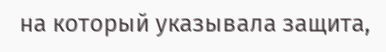на который указывала защита,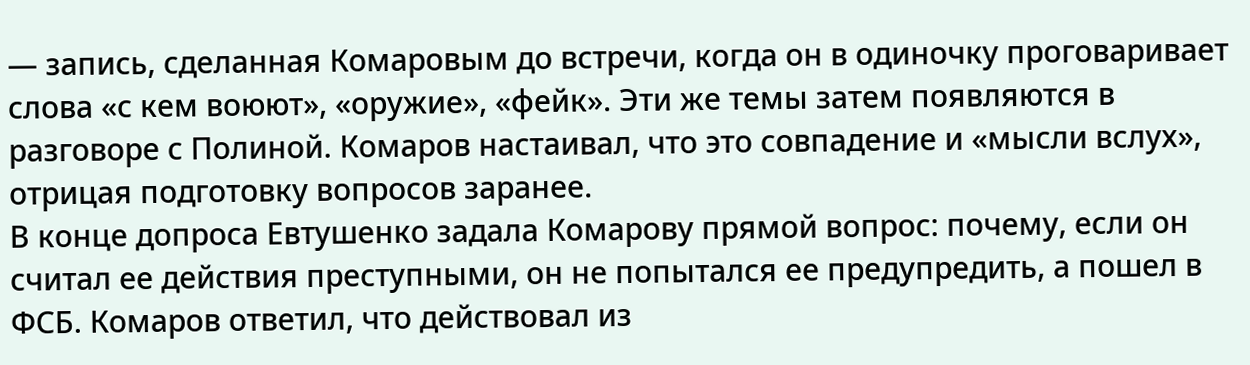— запись, сделанная Комаровым до встречи, когда он в одиночку проговаривает слова «с кем воюют», «оружие», «фейк». Эти же темы затем появляются в разговоре с Полиной. Комаров настаивал, что это совпадение и «мысли вслух», отрицая подготовку вопросов заранее.
В конце допроса Евтушенко задала Комарову прямой вопрос: почему, если он считал ее действия преступными, он не попытался ее предупредить, а пошел в ФСБ. Комаров ответил, что действовал из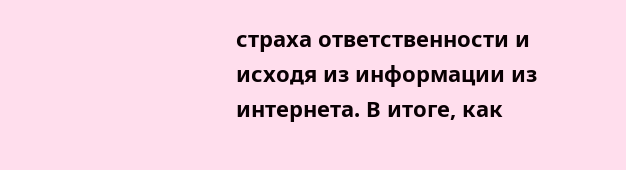страха ответственности и исходя из информации из интернета. В итоге, как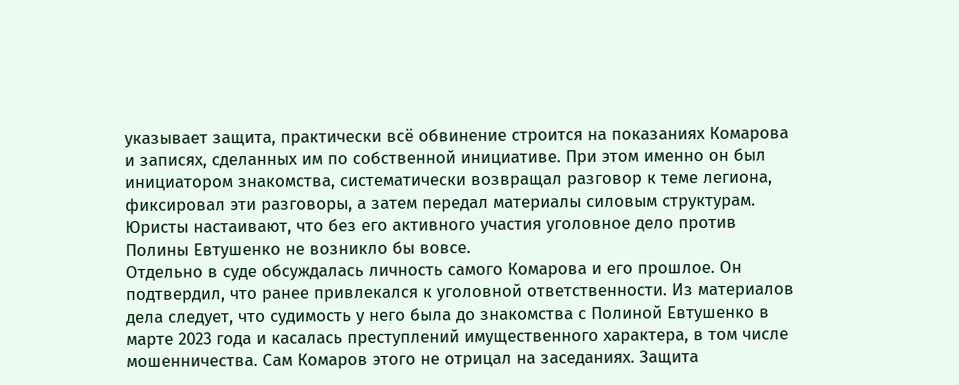указывает защита, практически всё обвинение строится на показаниях Комарова и записях, сделанных им по собственной инициативе. При этом именно он был инициатором знакомства, систематически возвращал разговор к теме легиона, фиксировал эти разговоры, а затем передал материалы силовым структурам. Юристы настаивают, что без его активного участия уголовное дело против Полины Евтушенко не возникло бы вовсе.
Отдельно в суде обсуждалась личность самого Комарова и его прошлое. Он подтвердил, что ранее привлекался к уголовной ответственности. Из материалов дела следует, что судимость у него была до знакомства с Полиной Евтушенко в марте 2023 года и касалась преступлений имущественного характера, в том числе мошенничества. Сам Комаров этого не отрицал на заседаниях. Защита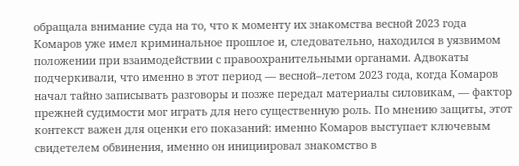обращала внимание суда на то, что к моменту их знакомства весной 2023 года Комаров уже имел криминальное прошлое и, следовательно, находился в уязвимом положении при взаимодействии с правоохранительными органами. Адвокаты подчеркивали, что именно в этот период — весной–летом 2023 года, когда Комаров начал тайно записывать разговоры и позже передал материалы силовикам, — фактор прежней судимости мог играть для него существенную роль. По мнению защиты, этот контекст важен для оценки его показаний: именно Комаров выступает ключевым свидетелем обвинения, именно он инициировал знакомство в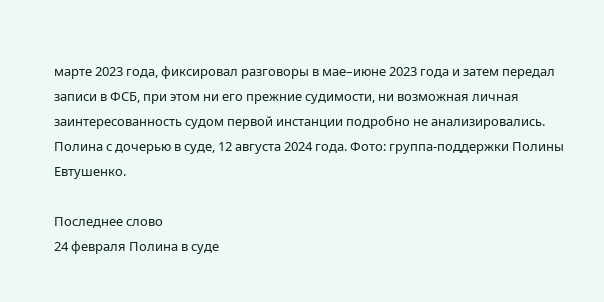марте 2023 года, фиксировал разговоры в мае–июне 2023 года и затем передал записи в ФСБ, при этом ни его прежние судимости, ни возможная личная заинтересованность судом первой инстанции подробно не анализировались.
Полина с дочерью в суде, 12 августа 2024 года. Фото: группа-поддержки Полины Евтушенко.

Последнее слово
24 февраля Полина в суде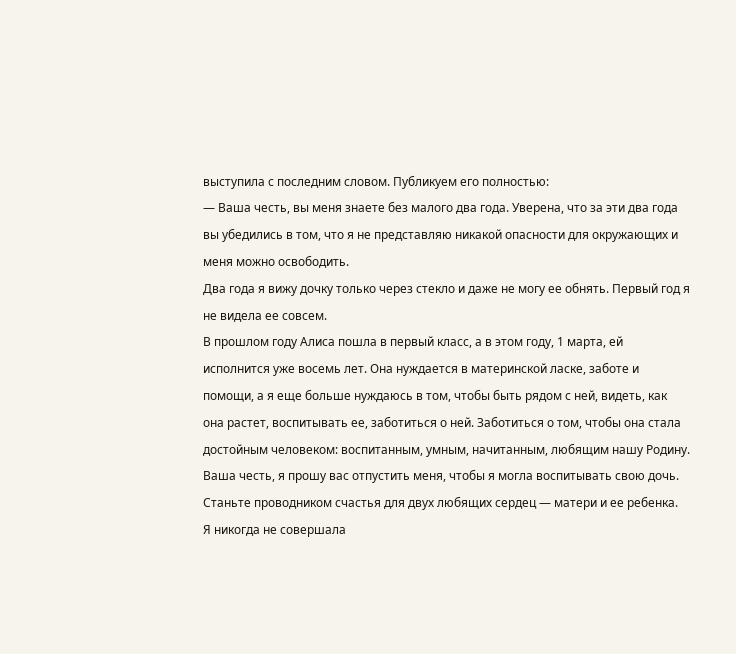выступила с последним словом. Публикуем его полностью:
— Ваша честь, вы меня знаете без малого два года. Уверена, что за эти два года вы убедились в том, что я не представляю никакой опасности для окружающих и меня можно освободить.
Два года я вижу дочку только через стекло и даже не могу ее обнять. Первый год я не видела ее совсем.
В прошлом году Алиса пошла в первый класс, а в этом году, 1 марта, ей исполнится уже восемь лет. Она нуждается в материнской ласке, заботе и помощи, а я еще больше нуждаюсь в том, чтобы быть рядом с ней, видеть, как она растет, воспитывать ее, заботиться о ней. Заботиться о том, чтобы она стала достойным человеком: воспитанным, умным, начитанным, любящим нашу Родину.
Ваша честь, я прошу вас отпустить меня, чтобы я могла воспитывать свою дочь. Станьте проводником счастья для двух любящих сердец — матери и ее ребенка.
Я никогда не совершала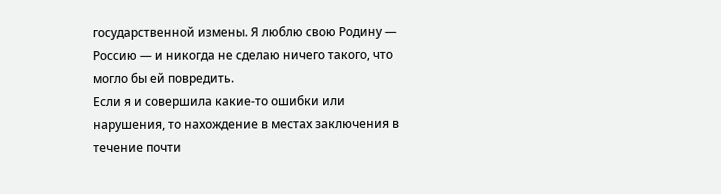государственной измены. Я люблю свою Родину — Россию — и никогда не сделаю ничего такого, что могло бы ей повредить.
Если я и совершила какие-то ошибки или нарушения, то нахождение в местах заключения в течение почти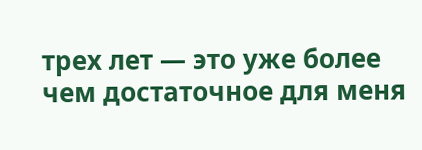трех лет — это уже более чем достаточное для меня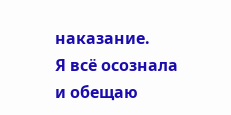наказание.
Я всё осознала и обещаю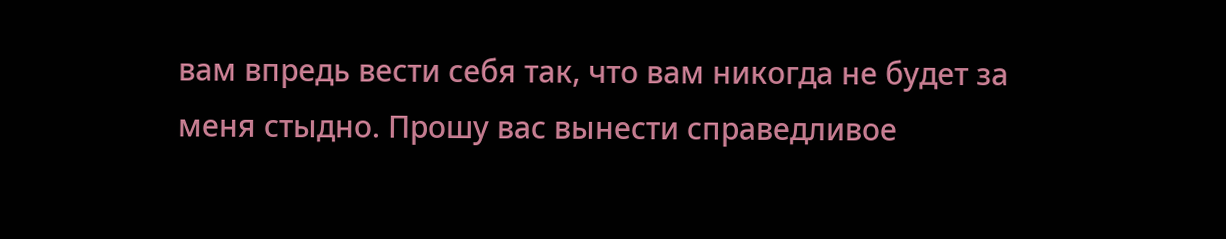вам впредь вести себя так, что вам никогда не будет за меня стыдно. Прошу вас вынести справедливое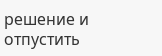решение и отпустить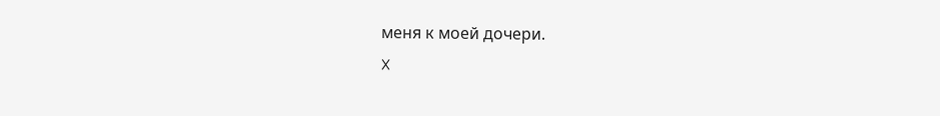меня к моей дочери.
❌